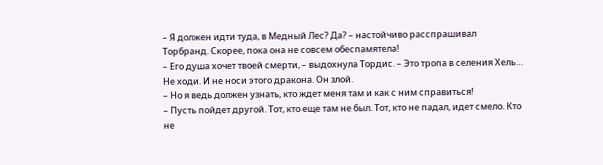– Я должен идти туда, в Медный Лес? Да? – настойчиво расспрашивал Торбранд. Скорее, пока она не совсем обеспамятела!
– Его душа хочет твоей смерти, – выдохнула Тордис. – Это тропа в селения Хель… Не ходи. И не носи этого дракона. Он злой.
– Но я ведь должен узнать, кто ждет меня там и как с ним справиться!
– Пусть пойдет другой. Тот, кто еще там не был. Тот, кто не падал, идет смело. Кто не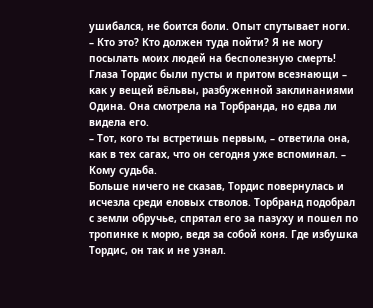ушибался, не боится боли. Опыт спутывает ноги.
– Кто это? Кто должен туда пойти? Я не могу посылать моих людей на бесполезную смерть!
Глаза Тордис были пусты и притом всезнающи – как у вещей вёльвы, разбуженной заклинаниями Одина. Она смотрела на Торбранда, но едва ли видела его.
– Тот, кого ты встретишь первым, – ответила она, как в тех сагах, что он сегодня уже вспоминал. – Кому судьба.
Больше ничего не сказав, Тордис повернулась и исчезла среди еловых стволов. Торбранд подобрал с земли обручье, спрятал его за пазуху и пошел по тропинке к морю, ведя за собой коня. Где избушка Тордис, он так и не узнал.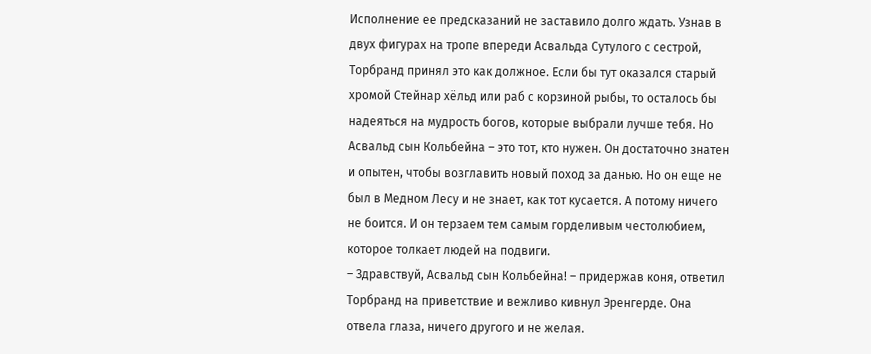Исполнение ее предсказаний не заставило долго ждать. Узнав в двух фигурах на тропе впереди Асвальда Сутулого с сестрой, Торбранд принял это как должное. Если бы тут оказался старый хромой Стейнар хёльд или раб с корзиной рыбы, то осталось бы надеяться на мудрость богов, которые выбрали лучше тебя. Но Асвальд сын Кольбейна – это тот, кто нужен. Он достаточно знатен и опытен, чтобы возглавить новый поход за данью. Но он еще не был в Медном Лесу и не знает, как тот кусается. А потому ничего не боится. И он терзаем тем самым горделивым честолюбием, которое толкает людей на подвиги.
– Здравствуй, Асвальд сын Кольбейна! – придержав коня, ответил Торбранд на приветствие и вежливо кивнул Эренгерде. Она отвела глаза, ничего другого и не желая.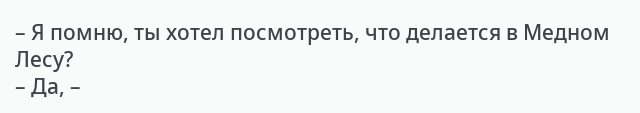– Я помню, ты хотел посмотреть, что делается в Медном Лесу?
– Да, –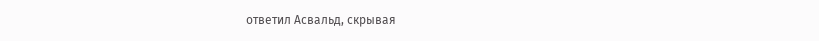ответил Асвальд, скрывая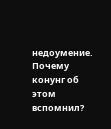недоумение. Почему конунг об этом вспомнил?